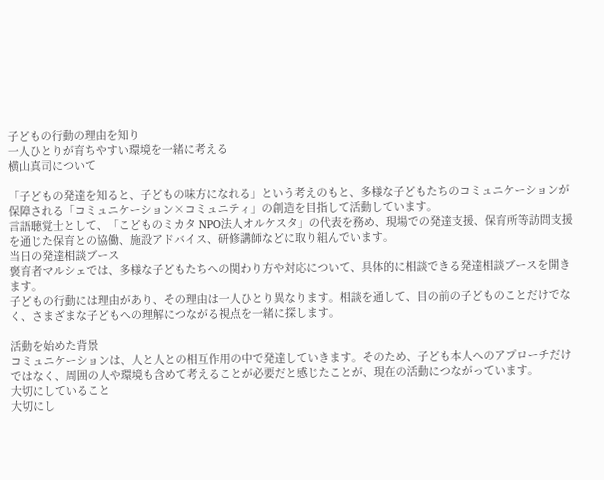子どもの行動の理由を知り
一人ひとりが育ちやすい環境を一緒に考える
横山真司について

「子どもの発達を知ると、子どもの味方になれる」という考えのもと、多様な子どもたちのコミュニケーションが保障される「コミュニケーション×コミュニティ」の創造を目指して活動しています。
言語聴覚士として、「こどものミカタ NPO法人オルケスタ」の代表を務め、現場での発達支援、保育所等訪問支援を通じた保育との協働、施設アドバイス、研修講師などに取り組んでいます。
当日の発達相談ブース
褒育者マルシェでは、多様な子どもたちへの関わり方や対応について、具体的に相談できる発達相談ブースを開きます。
子どもの行動には理由があり、その理由は一人ひとり異なります。相談を通して、目の前の子どものことだけでなく、さまざまな子どもへの理解につながる視点を一緒に探します。

活動を始めた背景
コミュニケーションは、人と人との相互作用の中で発達していきます。そのため、子ども本人へのアプローチだけではなく、周囲の人や環境も含めて考えることが必要だと感じたことが、現在の活動につながっています。
大切にしていること
大切にし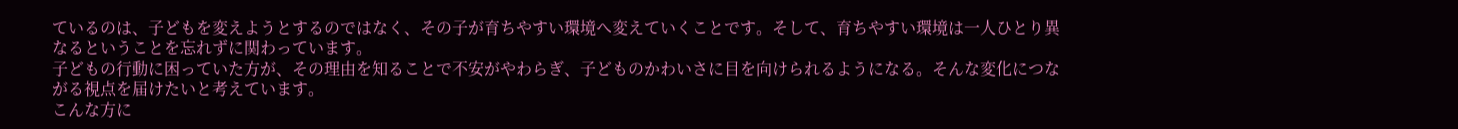ているのは、子どもを変えようとするのではなく、その子が育ちやすい環境へ変えていくことです。そして、育ちやすい環境は一人ひとり異なるということを忘れずに関わっています。
子どもの行動に困っていた方が、その理由を知ることで不安がやわらぎ、子どものかわいさに目を向けられるようになる。そんな変化につながる視点を届けたいと考えています。
こんな方に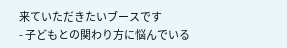来ていただきたいブースです
- 子どもとの関わり方に悩んでいる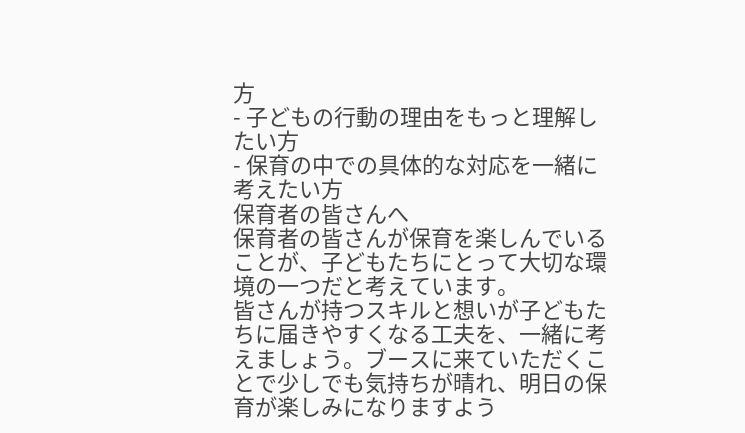方
- 子どもの行動の理由をもっと理解したい方
- 保育の中での具体的な対応を一緒に考えたい方
保育者の皆さんへ
保育者の皆さんが保育を楽しんでいることが、子どもたちにとって大切な環境の一つだと考えています。
皆さんが持つスキルと想いが子どもたちに届きやすくなる工夫を、一緒に考えましょう。ブースに来ていただくことで少しでも気持ちが晴れ、明日の保育が楽しみになりますよう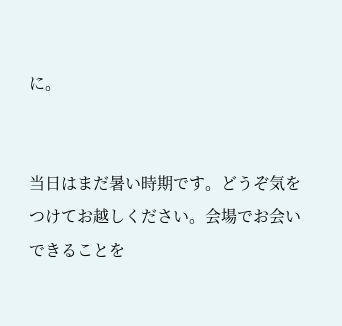に。


当日はまだ暑い時期です。どうぞ気をつけてお越しください。会場でお会いできることを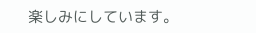楽しみにしています。